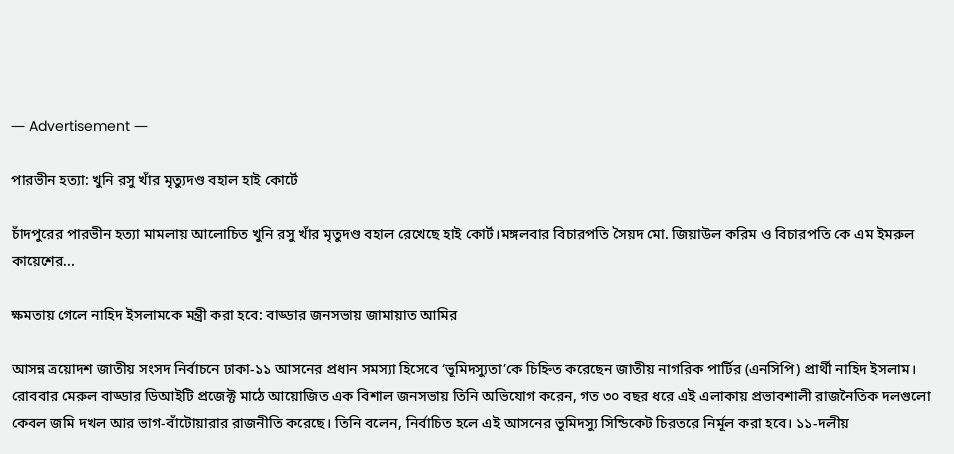― Advertisement ―

পারভীন হত্যা: খুনি রসু খাঁর মৃত্যুদণ্ড বহাল হাই কোর্টে

চাঁদপুরের পারভীন হত্যা মামলায় আলোচিত খুনি রসু খাঁর মৃতুদণ্ড বহাল রেখেছে হাই কোর্ট।মঙ্গলবার বিচারপতি সৈয়দ মো. জিয়াউল করিম ও বিচারপতি কে এম ইমরুল কায়েশের...

ক্ষমতায় গেলে নাহিদ ইসলামকে মন্ত্রী করা হবে: বাড্ডার জনসভায় জামায়াত আমির

আসন্ন ত্রয়োদশ জাতীয় সংসদ নির্বাচনে ঢাকা-১১ আসনের প্রধান সমস্যা হিসেবে ‘ভূমিদস্যুতা’কে চিহ্নিত করেছেন জাতীয় নাগরিক পার্টির (এনসিপি) প্রার্থী নাহিদ ইসলাম। রোববার মেরুল বাড্ডার ডিআইটি প্রজেক্ট মাঠে আয়োজিত এক বিশাল জনসভায় তিনি অভিযোগ করেন, গত ৩০ বছর ধরে এই এলাকায় প্রভাবশালী রাজনৈতিক দলগুলো কেবল জমি দখল আর ভাগ-বাঁটোয়ারার রাজনীতি করেছে। তিনি বলেন, নির্বাচিত হলে এই আসনের ভূমিদস্যু সিন্ডিকেট চিরতরে নির্মূল করা হবে। ১১-দলীয়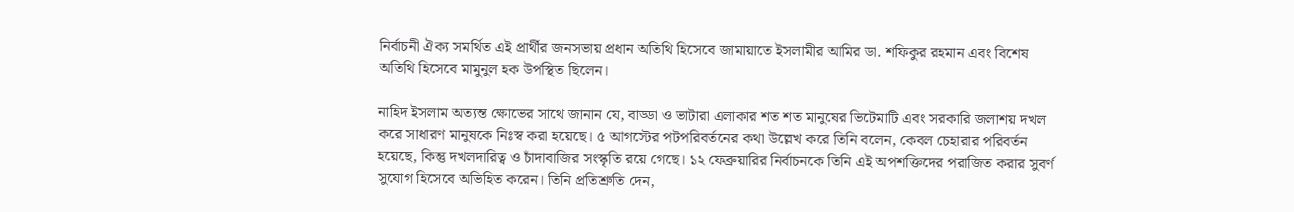নির্বাচনী ঐক্য সমর্থিত এই প্রার্থীর জনসভায় প্রধান অতিথি হিসেবে জামায়াতে ইসলামীর আমির ডা. শফিকুর রহমান এবং বিশেষ অতিথি হিসেবে মামুনুল হক উপস্থিত ছিলেন।

নাহিদ ইসলাম অত্যন্ত ক্ষোভের সাথে জানান যে, বাড্ডা ও ভাটারা এলাকার শত শত মানুষের ভিটেমাটি এবং সরকারি জলাশয় দখল করে সাধারণ মানুষকে নিঃস্ব করা হয়েছে। ৫ আগস্টের পটপরিবর্তনের কথা উল্লেখ করে তিনি বলেন, কেবল চেহারার পরিবর্তন হয়েছে, কিন্তু দখলদারিত্ব ও চাঁদাবাজির সংস্কৃতি রয়ে গেছে। ১২ ফেব্রুয়ারির নির্বাচনকে তিনি এই অপশক্তিদের পরাজিত করার সুবর্ণ সুযোগ হিসেবে অভিহিত করেন। তিনি প্রতিশ্রুতি দেন,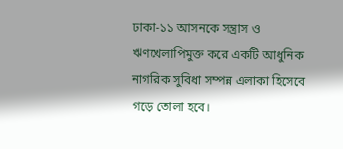ঢাকা-১১ আসনকে সন্ত্রাস ও ঋণখেলাপিমুক্ত করে একটি আধুনিক নাগরিক সুবিধা সম্পন্ন এলাকা হিসেবে গড়ে তোলা হবে।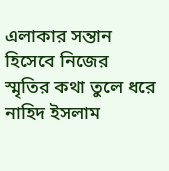এলাকার সন্তান হিসেবে নিজের স্মৃতির কথা তুলে ধরে নাহিদ ইসলাম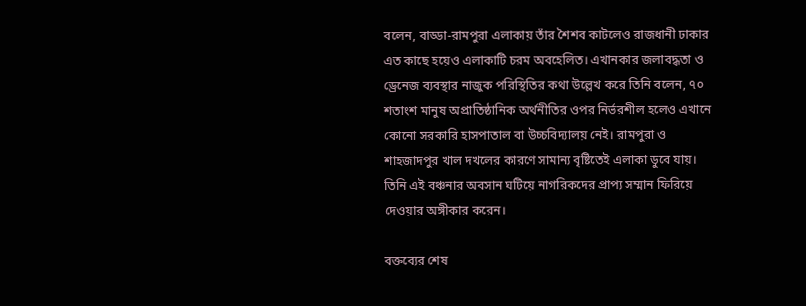বলেন, বাড্ডা-রামপুরা এলাকায় তাঁর শৈশব কাটলেও রাজধানী ঢাকার এত কাছে হয়েও এলাকাটি চরম অবহেলিত। এখানকার জলাবদ্ধতা ও ড্রেনেজ ব্যবস্থার নাজুক পরিস্থিতির কথা উল্লেখ করে তিনি বলেন, ৭০ শতাংশ মানুষ অপ্রাতিষ্ঠানিক অর্থনীতির ওপর নির্ভরশীল হলেও এখানে কোনো সরকারি হাসপাতাল বা উচ্চবিদ্যালয় নেই। রামপুরা ও শাহজাদপুর খাল দখলের কারণে সামান্য বৃষ্টিতেই এলাকা ডুবে যায়। তিনি এই বঞ্চনার অবসান ঘটিয়ে নাগরিকদের প্রাপ্য সম্মান ফিরিয়ে দেওয়ার অঙ্গীকার করেন।

বক্তব্যের শেষ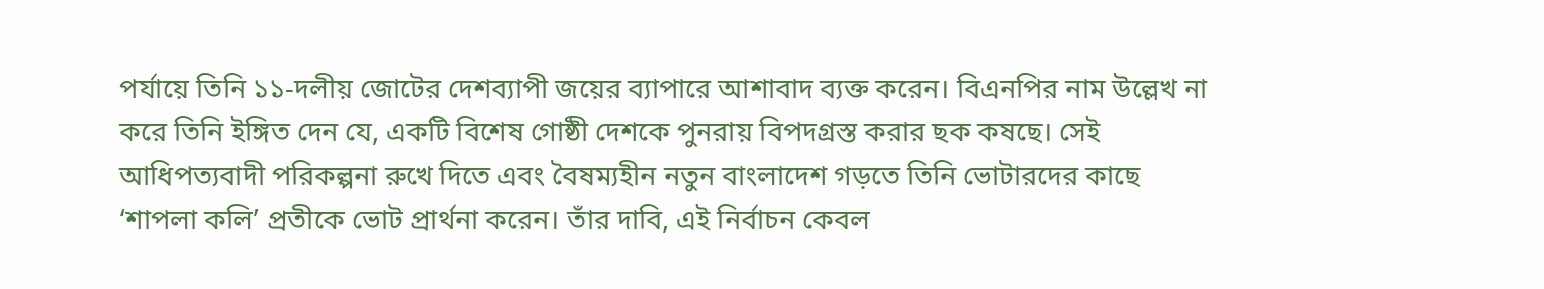পর্যায়ে তিনি ১১-দলীয় জোটের দেশব্যাপী জয়ের ব্যাপারে আশাবাদ ব্যক্ত করেন। বিএনপির নাম উল্লেখ না করে তিনি ইঙ্গিত দেন যে, একটি বিশেষ গোষ্ঠী দেশকে পুনরায় বিপদগ্রস্ত করার ছক কষছে। সেই আধিপত্যবাদী পরিকল্পনা রুখে দিতে এবং বৈষম্যহীন নতুন বাংলাদেশ গড়তে তিনি ভোটারদের কাছে ‘শাপলা কলি’ প্রতীকে ভোট প্রার্থনা করেন। তাঁর দাবি, এই নির্বাচন কেবল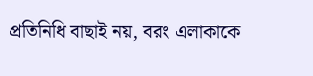প্রতিনিধি বাছাই নয়, বরং এলাকাকে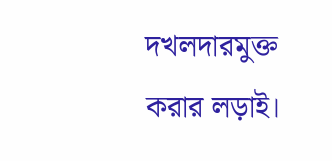দখলদারমুক্ত করার লড়াই।